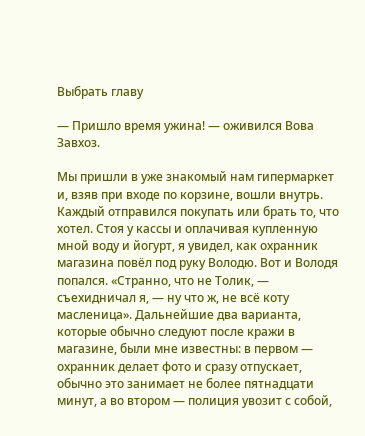Выбрать главу

— Пришло время ужина! — оживился Вова Завхоз.

Мы пришли в уже знакомый нам гипермаркет и, взяв при входе по корзине, вошли внутрь. Каждый отправился покупать или брать то, что хотел. Стоя у кассы и оплачивая купленную мной воду и йогурт, я увидел, как охранник магазина повёл под руку Володю. Вот и Володя попался. «Странно, что не Толик, — съехидничал я, — ну что ж, не всё коту масленица». Дальнейшие два варианта, которые обычно следуют после кражи в магазине, были мне известны: в первом — охранник делает фото и сразу отпускает, обычно это занимает не более пятнадцати минут, а во втором — полиция увозит с собой,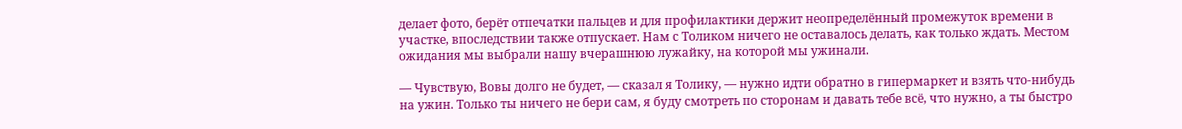делает фото, берёт отпечатки пальцев и для профилактики держит неопределённый промежуток времени в участке, впоследствии также отпускает. Нам с Толиком ничего не оставалось делать, как только ждать. Местом ожидания мы выбрали нашу вчерашнюю лужайку, на которой мы ужинали.

— Чувствую, Вовы долго не будет, — сказал я Толику, — нужно идти обратно в гипермаркет и взять что-нибудь на ужин. Только ты ничего не бери сам, я буду смотреть по сторонам и давать тебе всё, что нужно, а ты быстро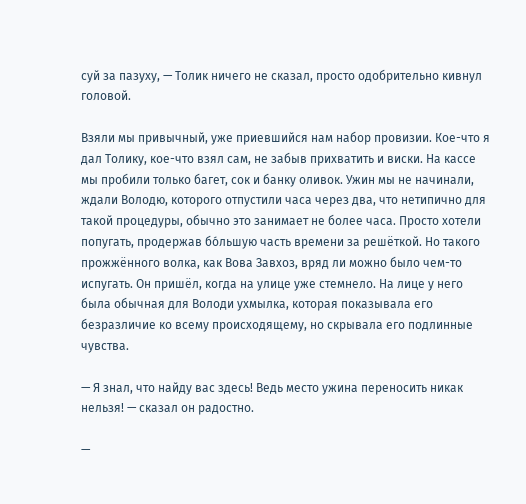суй за пазуху, — Толик ничего не сказал, просто одобрительно кивнул головой.

Взяли мы привычный, уже приевшийся нам набор провизии. Кое-что я дал Толику, кое-что взял сам, не забыв прихватить и виски. На кассе мы пробили только багет, сок и банку оливок. Ужин мы не начинали, ждали Володю, которого отпустили часа через два, что нетипично для такой процедуры, обычно это занимает не более часа. Просто хотели попугать, продержав бо́льшую часть времени за решёткой. Но такого прожжённого волка, как Вова Завхоз, вряд ли можно было чем-то испугать. Он пришёл, когда на улице уже стемнело. На лице у него была обычная для Володи ухмылка, которая показывала его безразличие ко всему происходящему, но скрывала его подлинные чувства.

— Я знал, что найду вас здесь! Ведь место ужина переносить никак нельзя! — сказал он радостно.

—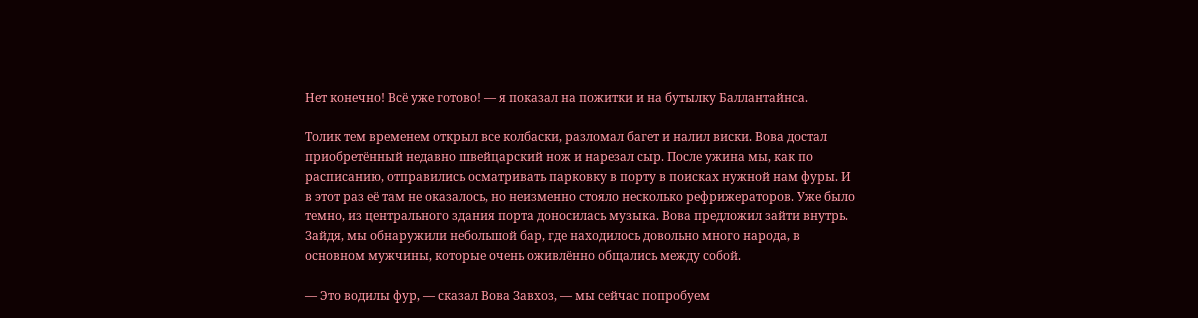Нет конечно! Всё уже готово! — я показал на пожитки и на бутылку Баллантайнса.

Толик тем временем открыл все колбаски, разломал багет и налил виски. Вова достал приобретённый недавно швейцарский нож и нарезал сыр. После ужина мы, как по расписанию, отправились осматривать парковку в порту в поисках нужной нам фуры. И в этот раз её там не оказалось, но неизменно стояло несколько рефрижераторов. Уже было темно, из центрального здания порта доносилась музыка. Вова предложил зайти внутрь. Зайдя, мы обнаружили небольшой бар, где находилось довольно много народа, в основном мужчины, которые очень оживлённо общались между собой.

— Это водилы фур, — сказал Вова Завхоз, — мы сейчас попробуем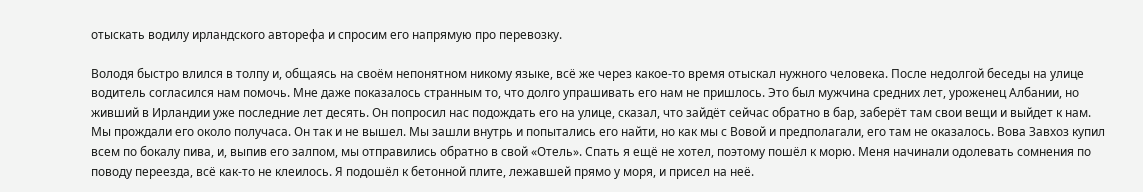отыскать водилу ирландского авторефа и спросим его напрямую про перевозку.

Володя быстро влился в толпу и, общаясь на своём непонятном никому языке, всё же через какое-то время отыскал нужного человека. После недолгой беседы на улице водитель согласился нам помочь. Мне даже показалось странным то, что долго упрашивать его нам не пришлось. Это был мужчина средних лет, уроженец Албании, но живший в Ирландии уже последние лет десять. Он попросил нас подождать его на улице, сказал, что зайдёт сейчас обратно в бар, заберёт там свои вещи и выйдет к нам. Мы прождали его около получаса. Он так и не вышел. Мы зашли внутрь и попытались его найти, но как мы с Вовой и предполагали, его там не оказалось. Вова Завхоз купил всем по бокалу пива, и, выпив его залпом, мы отправились обратно в свой «Отель». Спать я ещё не хотел, поэтому пошёл к морю. Меня начинали одолевать сомнения по поводу переезда, всё как-то не клеилось. Я подошёл к бетонной плите, лежавшей прямо у моря, и присел на неё.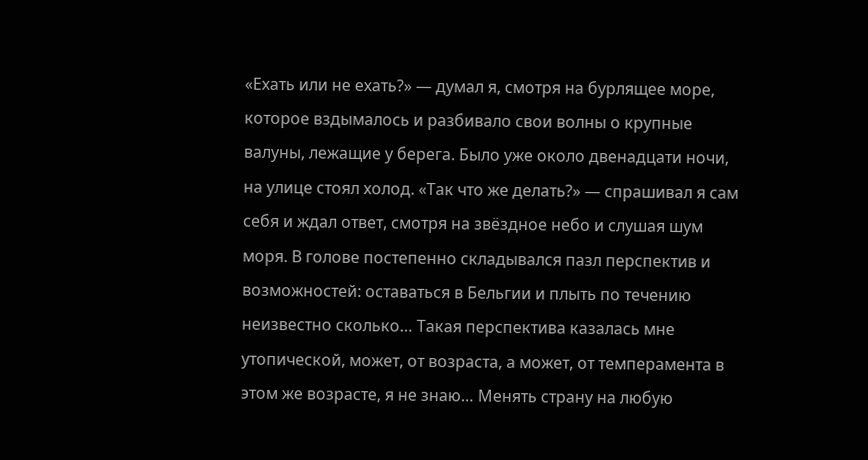«Ехать или не ехать?» — думал я, смотря на бурлящее море, которое вздымалось и разбивало свои волны о крупные валуны, лежащие у берега. Было уже около двенадцати ночи, на улице стоял холод. «Так что же делать?» — спрашивал я сам себя и ждал ответ, смотря на звёздное небо и слушая шум моря. В голове постепенно складывался пазл перспектив и возможностей: оставаться в Бельгии и плыть по течению неизвестно сколько… Такая перспектива казалась мне утопической, может, от возраста, а может, от темперамента в этом же возрасте, я не знаю… Менять страну на любую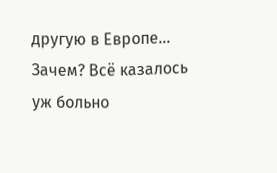другую в Европе… Зачем? Всё казалось уж больно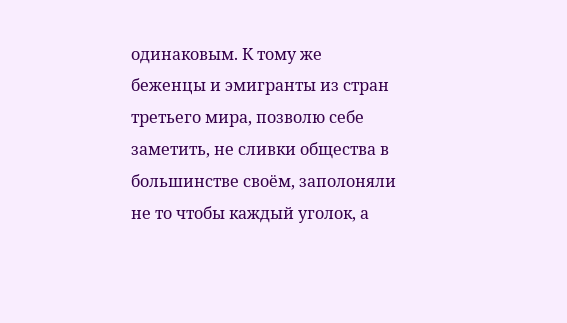одинаковым. К тому же беженцы и эмигранты из стран третьего мира, позволю себе заметить, не сливки общества в большинстве своём, заполоняли не то чтобы каждый уголок, а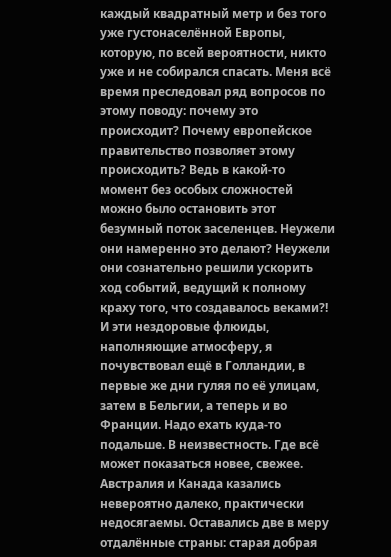каждый квадратный метр и без того уже густонаселённой Европы, которую, по всей вероятности, никто уже и не собирался спасать. Меня всё время преследовал ряд вопросов по этому поводу: почему это происходит? Почему европейское правительство позволяет этому происходить? Ведь в какой-то момент без особых сложностей можно было остановить этот безумный поток заселенцев. Неужели они намеренно это делают? Неужели они сознательно решили ускорить ход событий, ведущий к полному краху того, что создавалось веками?! И эти нездоровые флюиды, наполняющие атмосферу, я почувствовал ещё в Голландии, в первые же дни гуляя по её улицам, затем в Бельгии, а теперь и во Франции. Надо ехать куда-то подальше. В неизвестность. Где всё может показаться новее, свежее. Австралия и Канада казались невероятно далеко, практически недосягаемы. Оставались две в меру отдалённые страны: старая добрая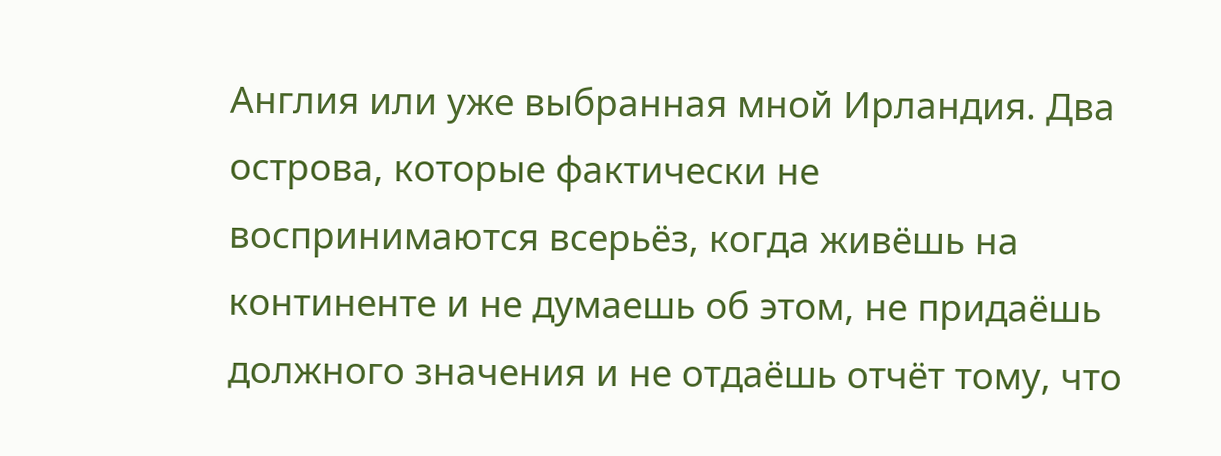Англия или уже выбранная мной Ирландия. Два острова, которые фактически не воспринимаются всерьёз, когда живёшь на континенте и не думаешь об этом, не придаёшь должного значения и не отдаёшь отчёт тому, что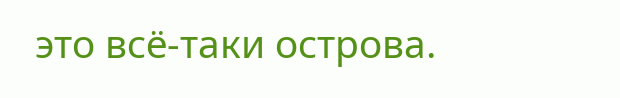это всё-таки острова.